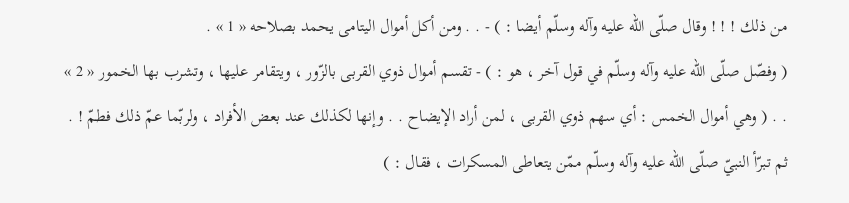من ذلك ! ! ! وقال صلّى اللّه عليه وآله وسلّم أيضا : ) - . . ومن أكل أموال اليتامى يحمد بصلاحه « 1 » .
( وفصّل صلّى اللّه عليه وآله وسلّم في قول آخر ، هو : ) - تقسم أموال ذوي القربى بالزّور ، ويتقامر عليها ، وتشرب بها الخمور « 2 » . . ( وهي أموال الخمس : أي سهم ذوي القربى ، لمن أراد الإيضاح . . وإنها لكذلك عند بعض الأفراد ، ولربّما عمّ ذلك فطمّ ! . ثم تبرّأ النبيّ صلّى اللّه عليه وآله وسلّم ممّن يتعاطى المسكرات ، فقال : )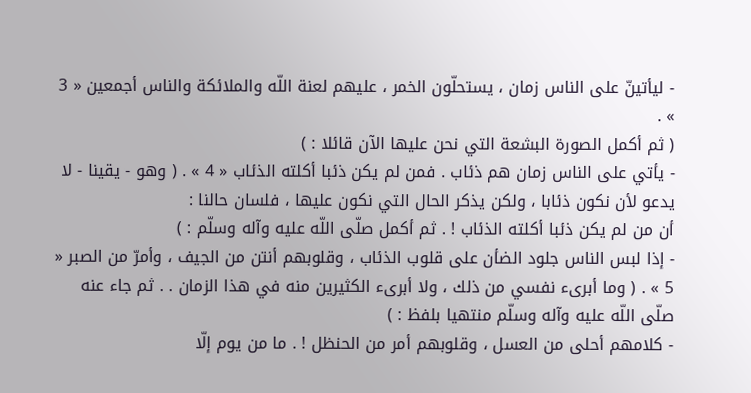- ليأتينّ على الناس زمان ، يستحلّون الخمر ، عليهم لعنة اللّه والملائكة والناس أجمعين « 3 » .
( ثم أكمل الصورة البشعة التي نحن عليها الآن قائلا : )
- يأتي على الناس زمان هم ذئاب . فمن لم يكن ذئبا أكلته الذئاب « 4 » . ( وهو - يقينا - لا يدعو لأن نكون ذئابا ، ولكن يذكر الحال التي نكون عليها ، فلسان حالنا :
أن من لم يكن ذئبا أكلته الذئاب ! . ثم أكمل صلّى اللّه عليه وآله وسلّم : )
- إذا لبس الناس جلود الضأن على قلوب الذئاب ، وقلوبهم أنتن من الجيف ، وأمرّ من الصبر « 5 » . ( وما أبرىء نفسي من ذلك ، ولا أبرىء الكثيرين منه في هذا الزمان . . ثم جاء عنه صلّى اللّه عليه وآله وسلّم منتهيا بلفظ : )
- كلامهم أحلى من العسل ، وقلوبهم أمر من الحنظل ! . ما من يوم إلّا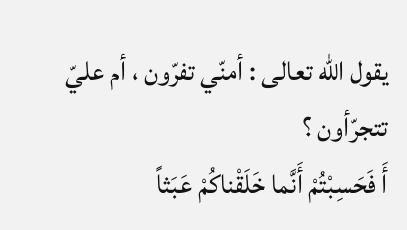يقول اللّه تعالى : أمنّي تفرّون ، أم عليّ تتجرّأون ؟
أَ فَحَسِبْتُمْ أَنَّما خَلَقْناكُمْ عَبَثاً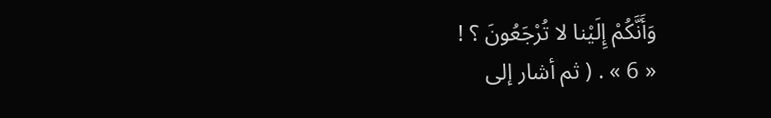وَأَنَّكُمْ إِلَيْنا لا تُرْجَعُونَ ؟ !
« 6 » . ( ثم أشار إلى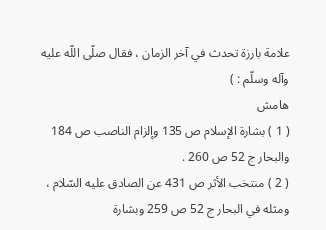علامة بارزة تحدث في آخر الزمان ، فقال صلّى اللّه عليه وآله وسلّم : )
هامش
( 1 ) بشارة الإسلام ص 135 وإلزام الناصب ص 184 والبحار ج 52 ص 260 .
( 2 ) منتخب الأثر ص 431 عن الصادق عليه السّلام ، ومثله في البحار ج 52 ص 259 وبشارة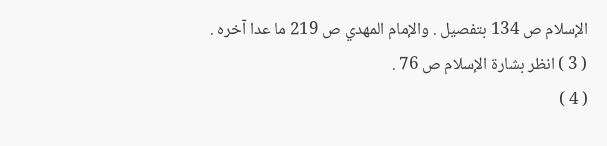الإسلام ص 134 بتفصيل . والإمام المهدي ص 219 ما عدا آخره .
( 3 ) انظر بشارة الإسلام ص 76 .
( 4 )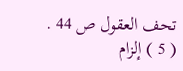تحف العقول ص 44 .
( 5 ) إلزام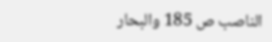الناصب ص 185 والبحار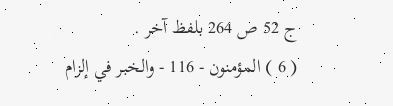ج 52 ص 264 بلفظ آخر .
( 6 ) المؤمنون - 116 - والخبر في إلزام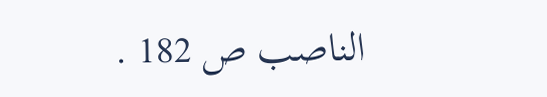الناصب ص 182 .